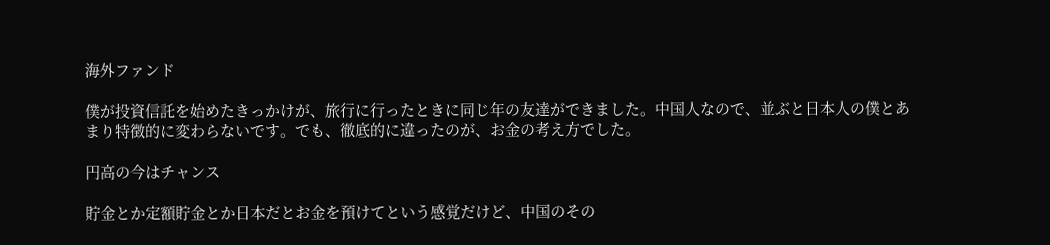海外ファンド

僕が投資信託を始めたきっかけが、旅行に行ったときに同じ年の友達ができました。中国人なので、並ぶと日本人の僕とあまり特徴的に変わらないです。でも、徹底的に違ったのが、お金の考え方でした。

円高の今はチャンス

貯金とか定額貯金とか日本だとお金を預けてという感覚だけど、中国のその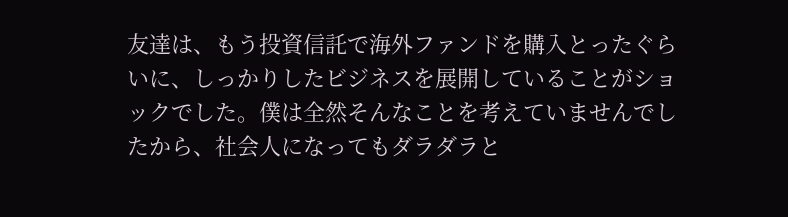友達は、もう投資信託で海外ファンドを購入とったぐらいに、しっかりしたビジネスを展開していることがショックでした。僕は全然そんなことを考えていませんでしたから、社会人になってもダラダラと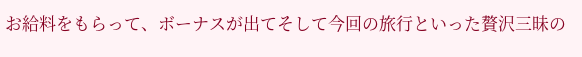お給料をもらって、ボーナスが出てそして今回の旅行といった贅沢三昧の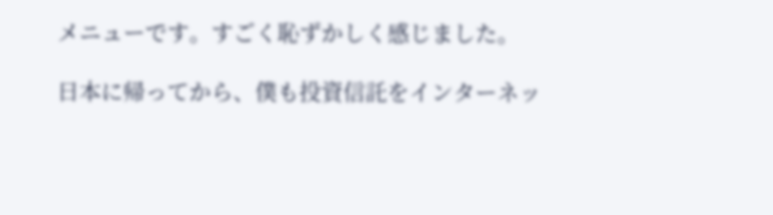メニューです。すごく恥ずかしく感じました。

日本に帰ってから、僕も投資信託をインターネッ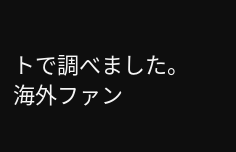トで調べました。海外ファン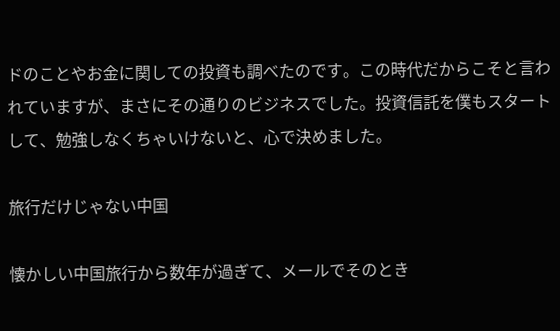ドのことやお金に関しての投資も調べたのです。この時代だからこそと言われていますが、まさにその通りのビジネスでした。投資信託を僕もスタートして、勉強しなくちゃいけないと、心で決めました。

旅行だけじゃない中国

懐かしい中国旅行から数年が過ぎて、メールでそのとき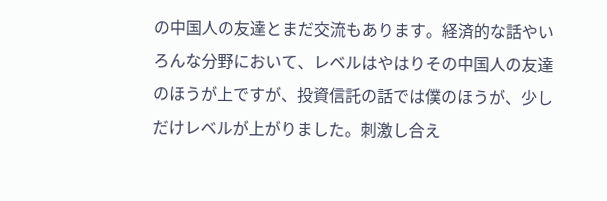の中国人の友達とまだ交流もあります。経済的な話やいろんな分野において、レベルはやはりその中国人の友達のほうが上ですが、投資信託の話では僕のほうが、少しだけレベルが上がりました。刺激し合え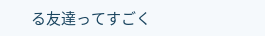る友達ってすごく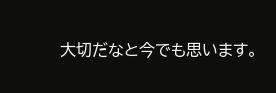大切だなと今でも思います。